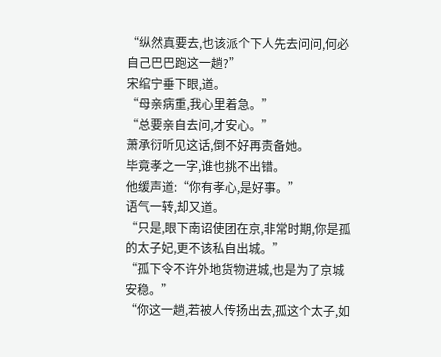“纵然真要去,也该派个下人先去问问,何必自己巴巴跑这一趟?”
宋绾宁垂下眼,道。
“母亲病重,我心里着急。”
“总要亲自去问,才安心。”
萧承衍听见这话,倒不好再责备她。
毕竟孝之一字,谁也挑不出错。
他缓声道:“你有孝心,是好事。”
语气一转,却又道。
“只是,眼下南诏使团在京,非常时期,你是孤的太子妃,更不该私自出城。”
“孤下令不许外地货物进城,也是为了京城安稳。”
“你这一趟,若被人传扬出去,孤这个太子,如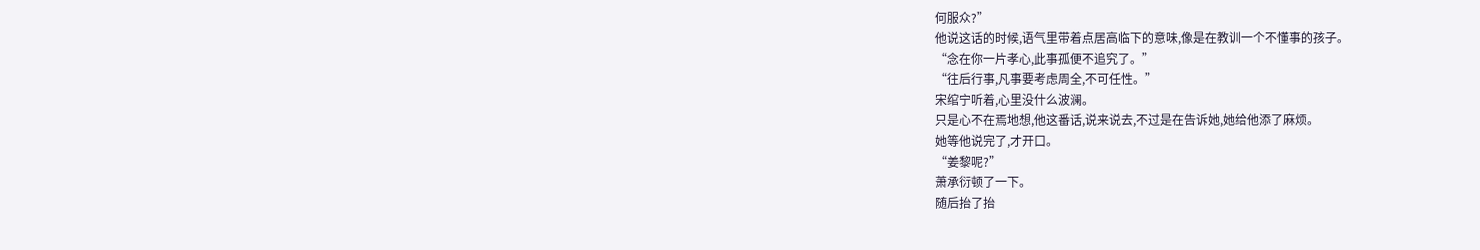何服众?”
他说这话的时候,语气里带着点居高临下的意味,像是在教训一个不懂事的孩子。
“念在你一片孝心,此事孤便不追究了。”
“往后行事,凡事要考虑周全,不可任性。”
宋绾宁听着,心里没什么波澜。
只是心不在焉地想,他这番话,说来说去,不过是在告诉她,她给他添了麻烦。
她等他说完了,才开口。
“姜黎呢?”
萧承衍顿了一下。
随后抬了抬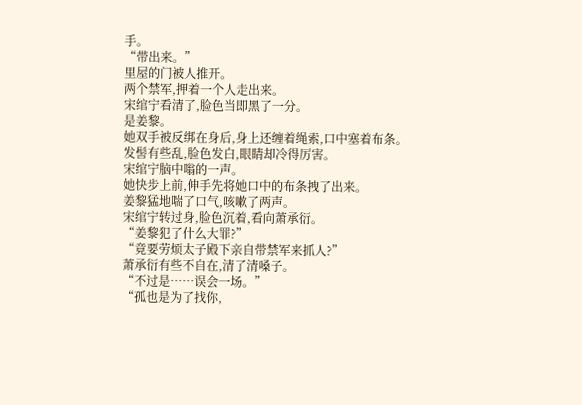手。
“带出来。”
里屋的门被人推开。
两个禁军,押着一个人走出来。
宋绾宁看清了,脸色当即黑了一分。
是姜黎。
她双手被反绑在身后,身上还缠着绳索,口中塞着布条。
发髻有些乱,脸色发白,眼睛却冷得厉害。
宋绾宁脑中嗡的一声。
她快步上前,伸手先将她口中的布条拽了出来。
姜黎猛地喘了口气,咳嗽了两声。
宋绾宁转过身,脸色沉着,看向萧承衍。
“姜黎犯了什么大罪?”
“竟要劳烦太子殿下亲自带禁军来抓人?”
萧承衍有些不自在,清了清嗓子。
“不过是……误会一场。”
“孤也是为了找你,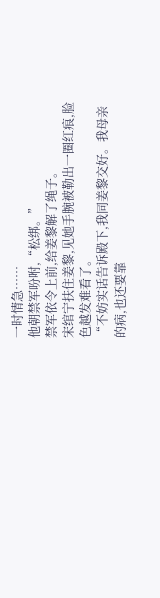一时情急……
他朝禁军吩咐,“松绑。”
禁军依令上前,给姜黎解了绳子。
宋绾宁扶住姜黎,见她手腕被勒出一圈红痕,脸色越发难看了。
“不妨实话告诉殿下,我同姜黎交好。我母亲的病,也还要靠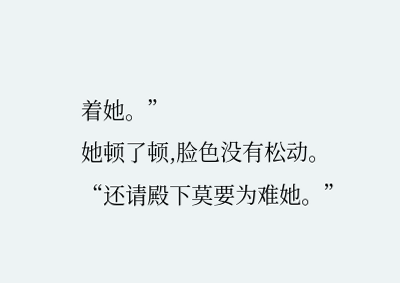着她。”
她顿了顿,脸色没有松动。
“还请殿下莫要为难她。”